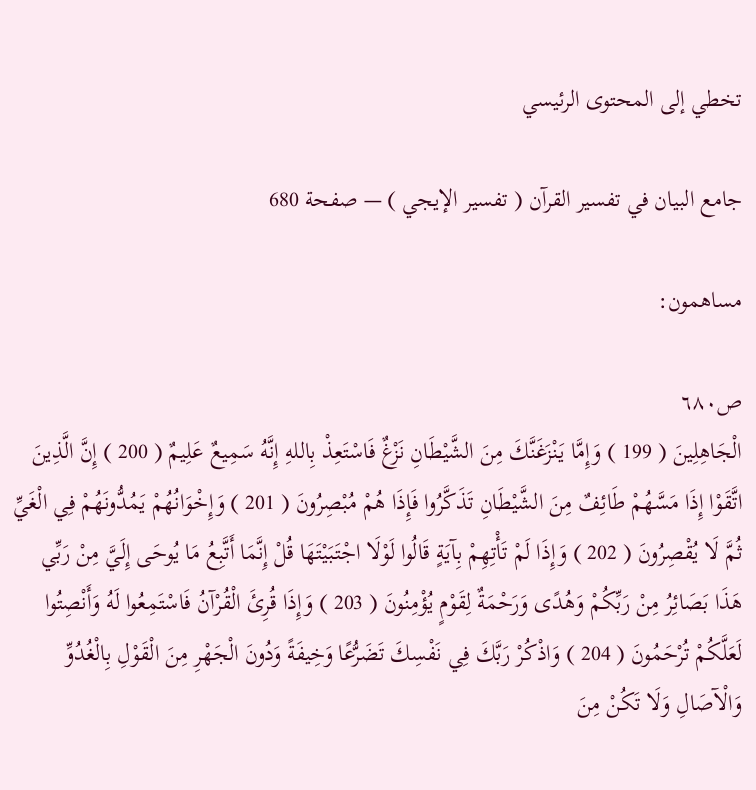تخطي إلى المحتوى الرئيسي

جامع البيان في تفسير القرآن ( تفسير الإيجي ) — صفحة 680

مساهمون:

ص٦٨٠
الْجَاهِلِينَ ( 199 ) وَإِمَّا يَنْزَغَنَّكَ مِنَ الشَّيْطَانِ نَزْغٌ فَاسْتَعِذْ بِاللهِ إِنَّهُ سَمِيعٌ عَلِيمٌ ( 200 ) إِنَّ الَّذِينَ اتَّقَوْا إِذَا مَسَّهُمْ طَائِفٌ مِنَ الشَّيْطَانِ تَذَكَّرُوا فَإِذَا هُمْ مُبْصِرُونَ ( 201 ) وَإِخْوَانُهُمْ يَمُدُّونَهُمْ فِي الْغَيِّ ثُمَّ لَا يُقْصِرُونَ ( 202 ) وَإِذَا لَمْ تَأْتِهِمْ بِآيَةٍ قَالُوا لَوْلَا اجْتَبَيْتَهَا قُلْ إِنَّمَا أَتَّبِعُ مَا يُوحَى إِلَيَّ مِنْ رَبِّي هَذَا بَصَائِرُ مِنْ رَبِّكُمْ وَهُدًى وَرَحْمَةٌ لِقَوْمٍ يُؤْمِنُونَ ( 203 ) وَإِذَا قُرِئَ الْقُرْآنُ فَاسْتَمِعُوا لَهُ وَأَنْصِتُوا لَعَلَّكُمْ تُرْحَمُونَ ( 204 ) وَاذْكُرْ رَبَّكَ فِي نَفْسِكَ تَضَرُّعًا وَخِيفَةً وَدُونَ الْجَهْرِ مِنَ الْقَوْلِ بِالْغُدُوِّ وَالْآصَالِ وَلَا تَكُنْ مِنَ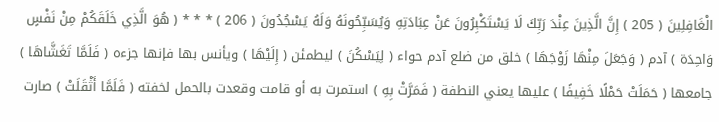الْغَافِلِينَ ( 205 ) إِنَّ الَّذِينَ عِنْدَ رَبِّكَ لَا يَسْتَكْبِرُونَ عَنْ عِبَادَتِهِ وَيُسَبِّحُونَهُ وَلَهُ يَسْجُدُونَ ( 206 ) * * * ( هُوَ الَّذِي خَلَقَكُمْ مِنْ نَفْسٍ وَاحِدَة ) آدم ( وَجَعَلَ مِنْهَا زَوْجَهَا ) خلق من ضلع آدم حواء ( لِيَسْكُنَ ) ليطمئن ( إِلَيْهَا ) ويأنس بها فإنها جزءه ( فَلَمَّا تَغَشَّاهَا ) جامعها ( حَمَلَتْ حَمْلًا خَفِيفًا ) عليها يعني النطفة ( فَمَرَّتْ بِهِ ) استمرت به أو قامت وقعدت بالحمل لخفته ( فَلَمَّا أَثْقَلَتْ ) صارت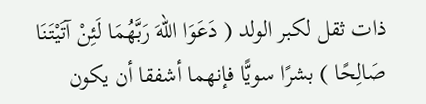ذات ثقل لكبر الولد ( دَعَوَا اللهَ رَبَّهُمَا لَئِنْ آتَيْتَنَا صَالِحًا ) بشرًا سويًّا فإنهما أشفقا أن يكون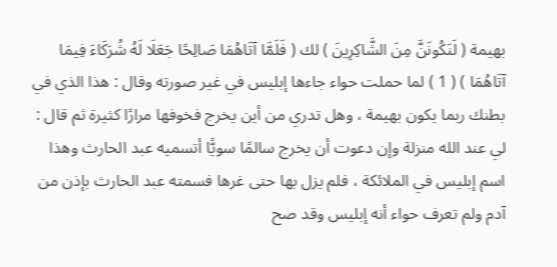بهيمة ( لَنَكُونَنَّ مِنَ الشَّاكِرِينَ ) لك ( فَلَمَّا آتَاهُمَا صَالِحًا جَعَلَا لَهُ شُرَكَاءَ فِيمَا آتَاهُمَا ) ( 1 ) لما حملت حواء جاءها إبليس في غير صورته وقال : هذا الذي في بطنك ربما يكون بهيمة ، وهل تدري من أين يخرج فخوفها مرارًا كثيرة ثم قال : لي عند الله منزلة وإن دعوت أن يخرج سالمًا سويًّا أتسميه عبد الحارث وهذا اسم إبليس في الملائكة ، فلم يزل بها حتى غرها فسمته عبد الحارث بإذن من آدم ولم تعرف حواء أنه إبليس وقد صح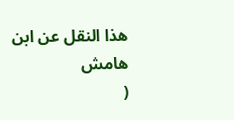هذا النقل عن ابن
هامش
(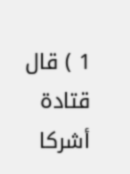1 ) قال قتادة أشركا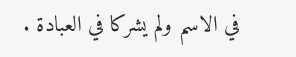في الاسم ولم يشركا في العبادة .